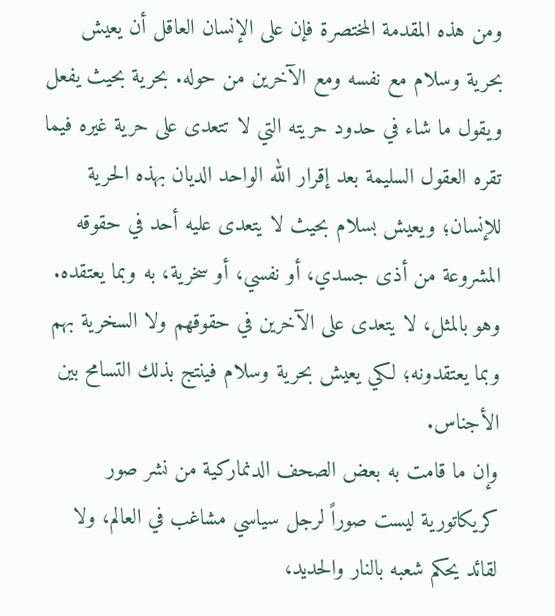ومن هذه المقدمة المختصرة فإن على الإنسان العاقل أن يعيش بحرية وسلام مع نفسه ومع الآخرين من حوله. بحرية بحيث يفعل ويقول ما شاء في حدود حريته التي لا تتعدى على حرية غيره فيما تقره العقول السليمة بعد إقرار الله الواحد الديان بهذه الحرية للإنسان؛ ويعيش بسلام بحيث لا يتعدى عليه أحد في حقوقه المشروعة من أذى جسدي، أو نفسي، أو سخرية، به وبما يعتقده.
وهو بالمثل، لا يتعدى على الآخرين في حقوقهم ولا السخرية بهم وبما يعتقدونه؛ لكي يعيش بحرية وسلام فينتج بذلك التسامح بين الأجناس.
وإن ما قامت به بعض الصحف الدنماركية من نشر صور كريكاتورية ليست صوراً لرجل سياسي مشاغب في العالم، ولا لقائد يحكم شعبه بالنار والحديد،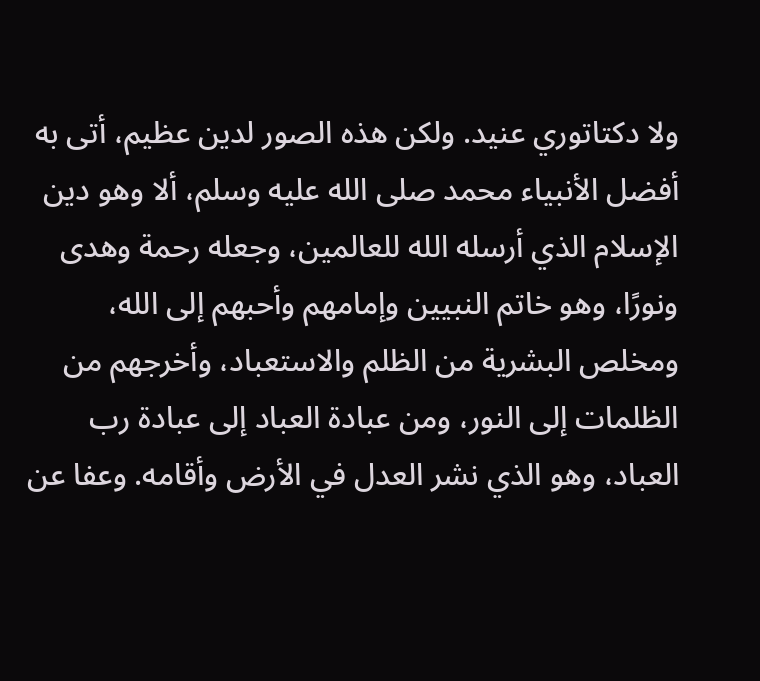ولا دكتاتوري عنيد. ولكن هذه الصور لدين عظيم، أتى به أفضل الأنبياء محمد صلى الله عليه وسلم، ألا وهو دين الإسلام الذي أرسله الله للعالمين، وجعله رحمة وهدى ونورًا، وهو خاتم النبيين وإمامهم وأحبهم إلى الله، ومخلص البشرية من الظلم والاستعباد، وأخرجهم من الظلمات إلى النور، ومن عبادة العباد إلى عبادة رب العباد، وهو الذي نشر العدل في الأرض وأقامه. وعفا عن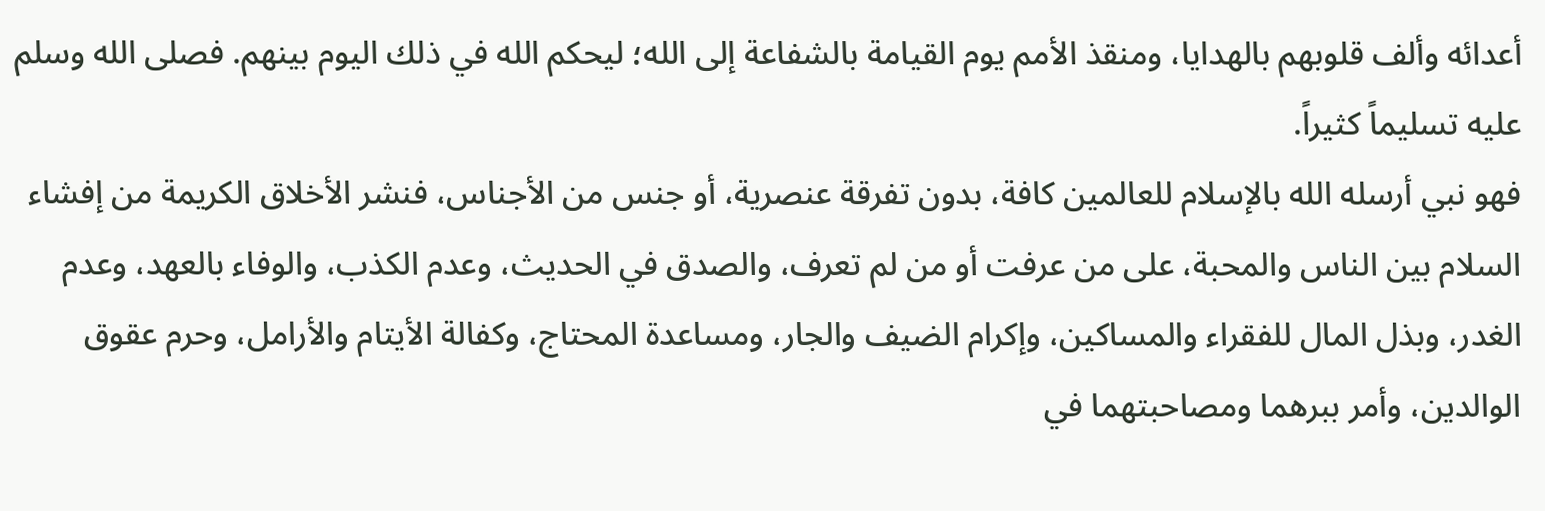أعدائه وألف قلوبهم بالهدايا، ومنقذ الأمم يوم القيامة بالشفاعة إلى الله؛ ليحكم الله في ذلك اليوم بينهم. فصلى الله وسلم عليه تسليماً كثيراً.
فهو نبي أرسله الله بالإسلام للعالمين كافة، بدون تفرقة عنصرية، أو جنس من الأجناس، فنشر الأخلاق الكريمة من إفشاء السلام بين الناس والمحبة، على من عرفت أو من لم تعرف، والصدق في الحديث، وعدم الكذب، والوفاء بالعهد، وعدم الغدر، وبذل المال للفقراء والمساكين، وإكرام الضيف والجار، ومساعدة المحتاج، وكفالة الأيتام والأرامل، وحرم عقوق الوالدين، وأمر ببرهما ومصاحبتهما في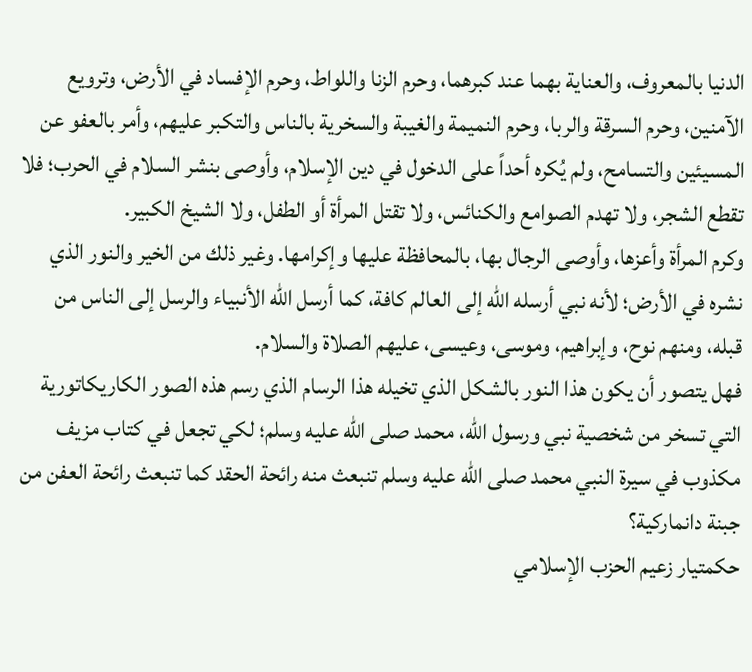الدنيا بالمعروف، والعناية بهما عند كبرهما، وحرم الزنا واللواط، وحرم الإفساد في الأرض، وترويع الآمنين، وحرم السرقة والربا، وحرم النميمة والغيبة والسخرية بالناس والتكبر عليهم، وأمر بالعفو عن المسيئين والتسامح، ولم يُكره أحداً على الدخول في دين الإسلام، وأوصى بنشر السلام في الحرب؛ فلا تقطع الشجر، ولا تهدم الصوامع والكنائس، ولا تقتل المرأة أو الطفل، ولا الشيخ الكبير.
وكرم المرأة وأعزها، وأوصى الرجال بها، بالمحافظة عليها وإكرامها. وغير ذلك من الخير والنور الذي نشره في الأرض؛ لأنه نبي أرسله الله إلى العالم كافة، كما أرسل الله الأنبياء والرسل إلى الناس من قبله، ومنهم نوح، وإبراهيم، وموسى، وعيسى، عليهم الصلاة والسلام.
فهل يتصور أن يكون هذا النور بالشكل الذي تخيله هذا الرسام الذي رسم هذه الصور الكاريكاتورية التي تسخر من شخصية نبي ورسول الله، محمد صلى الله عليه وسلم؛ لكي تجعل في كتاب مزيف مكذوب في سيرة النبي محمد صلى الله عليه وسلم تنبعث منه رائحة الحقد كما تنبعث رائحة العفن من جبنة دانماركية؟
حكمتيار زعيم الحزب الإسلامي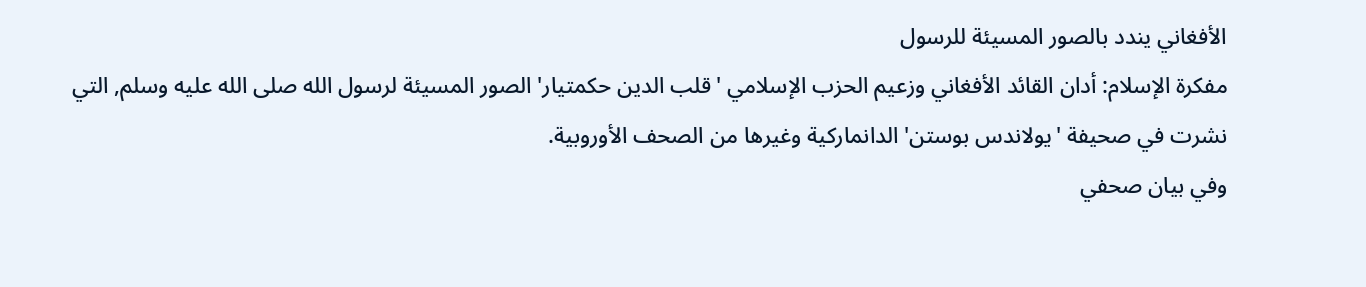الأفغاني يندد بالصور المسيئة للرسول
مفكرة الإسلام: أدان القائد الأفغاني وزعيم الحزب الإسلامي 'قلب الدين حكمتيار' الصور المسيئة لرسول الله صلى الله عليه وسلم, التي نشرت في صحيفة 'يولاندس بوستن' الدانماركية وغيرها من الصحف الأوروبية.
وفي بيان صحفي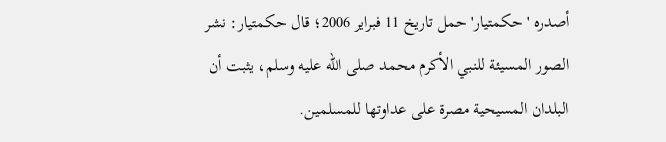أصدره 'حكمتيار' حمل تاريخ 11 فبراير 2006؛ قال حكمتيار: نشر الصور المسيئة للنبي الأكرم محمد صلى الله عليه وسلم، يثبت أن البلدان المسيحية مصرة على عداوتها للمسلمين.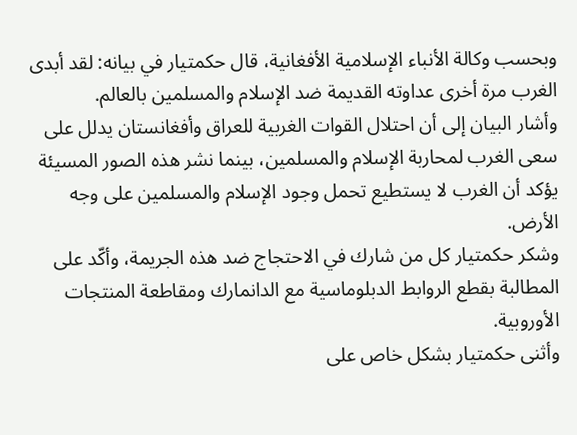وبحسب وكالة الأنباء الإسلامية الأفغانية، قال حكمتيار في بيانه: لقد أبدى الغرب مرة أخرى عداوته القديمة ضد الإسلام والمسلمين بالعالم.
وأشار البيان إلى أن احتلال القوات الغربية للعراق وأفغانستان يدلل على سعى الغرب لمحاربة الإسلام والمسلمين، بينما نشر هذه الصور المسيئة يؤكد أن الغرب لا يستطيع تحمل وجود الإسلام والمسلمين على وجه الأرض.
وشكر حكمتيار كل من شارك في الاحتجاج ضد هذه الجريمة، وأكّد على المطالبة بقطع الروابط الدبلوماسية مع الدانمارك ومقاطعة المنتجات الأوروبية.
وأثنى حكمتيار بشكل خاص على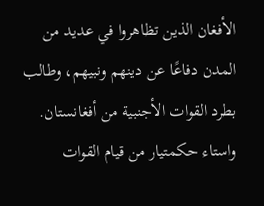الأفغان الذين تظاهروا في عديد من المدن دفاعًا عن دينهم ونبيهم، وطالب بطرد القوات الأجنبية من أفغانستان.
واستاء حكمتيار من قيام القوات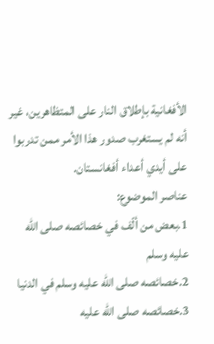الأفغانية بإطلاق النار على المتظاهرين، غير أنه لم يستغرب صدور هذا الأمر ممن تدربوا على أيدي أعداء أفغانستان.
عناصر الموضوع:
1.بعض من ألّف في خصائصه صلى الله عليه وسلم
2.خصائصه صلى الله عليه وسلم في الدنيا
3.خصائصه صلى الله عليه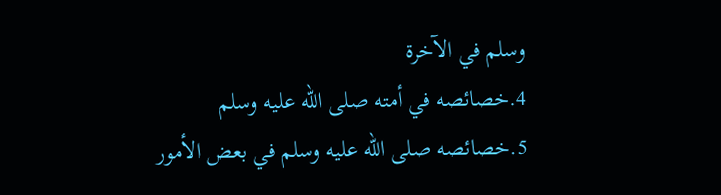وسلم في الآخرة
4.خصائصه في أمته صلى الله عليه وسلم
5.خصائصه صلى الله عليه وسلم في بعض الأمور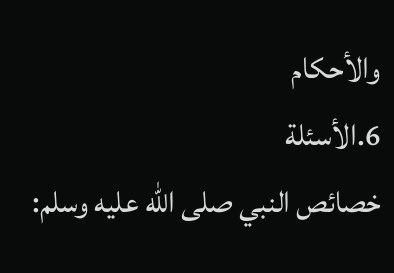والأحكام
6.الأسئلة
خصائص النبي صلى الله عليه وسلم: